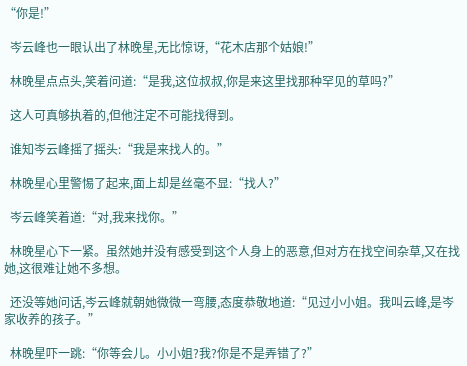“你是!”

  岑云峰也一眼认出了林晚星,无比惊讶,“花木店那个姑娘!”

  林晚星点点头,笑着问道:“是我,这位叔叔,你是来这里找那种罕见的草吗?”

  这人可真够执着的,但他注定不可能找得到。

  谁知岑云峰摇了摇头:“我是来找人的。”

  林晚星心里警惕了起来,面上却是丝毫不显:“找人?”

  岑云峰笑着道:“对,我来找你。”

  林晚星心下一紧。虽然她并没有感受到这个人身上的恶意,但对方在找空间杂草,又在找她,这很难让她不多想。

  还没等她问话,岑云峰就朝她微微一弯腰,态度恭敬地道:“见过小小姐。我叫云峰,是岑家收养的孩子。”

  林晚星吓一跳:“你等会儿。小小姐?我?你是不是弄错了?”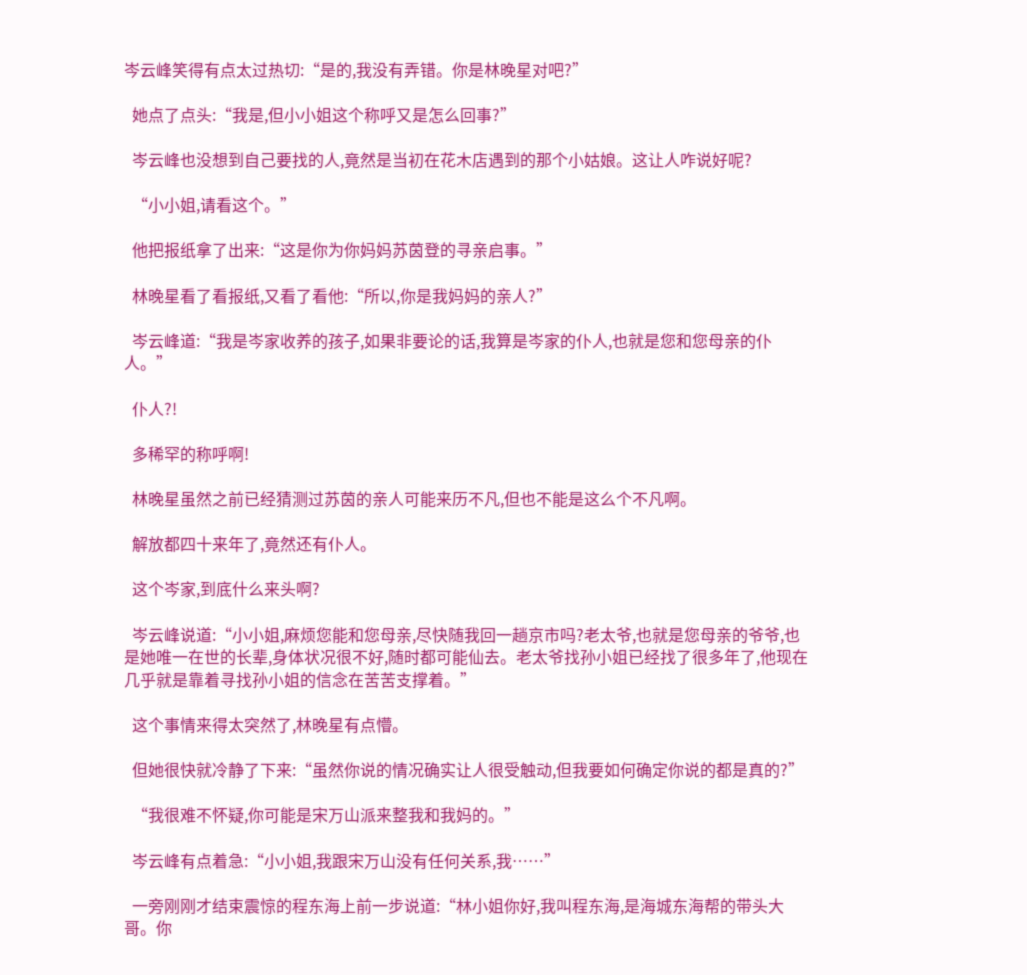岑云峰笑得有点太过热切:“是的,我没有弄错。你是林晚星对吧?”

  她点了点头:“我是,但小小姐这个称呼又是怎么回事?”

  岑云峰也没想到自己要找的人,竟然是当初在花木店遇到的那个小姑娘。这让人咋说好呢?

  “小小姐,请看这个。”

  他把报纸拿了出来:“这是你为你妈妈苏茵登的寻亲启事。”

  林晚星看了看报纸,又看了看他:“所以,你是我妈妈的亲人?”

  岑云峰道:“我是岑家收养的孩子,如果非要论的话,我算是岑家的仆人,也就是您和您母亲的仆人。”

  仆人?!

  多稀罕的称呼啊!

  林晚星虽然之前已经猜测过苏茵的亲人可能来历不凡,但也不能是这么个不凡啊。

  解放都四十来年了,竟然还有仆人。

  这个岑家,到底什么来头啊?

  岑云峰说道:“小小姐,麻烦您能和您母亲,尽快随我回一趟京市吗?老太爷,也就是您母亲的爷爷,也是她唯一在世的长辈,身体状况很不好,随时都可能仙去。老太爷找孙小姐已经找了很多年了,他现在几乎就是靠着寻找孙小姐的信念在苦苦支撑着。”

  这个事情来得太突然了,林晚星有点懵。

  但她很快就冷静了下来:“虽然你说的情况确实让人很受触动,但我要如何确定你说的都是真的?”

  “我很难不怀疑,你可能是宋万山派来整我和我妈的。”

  岑云峰有点着急:“小小姐,我跟宋万山没有任何关系,我……”

  一旁刚刚才结束震惊的程东海上前一步说道:“林小姐你好,我叫程东海,是海城东海帮的带头大哥。你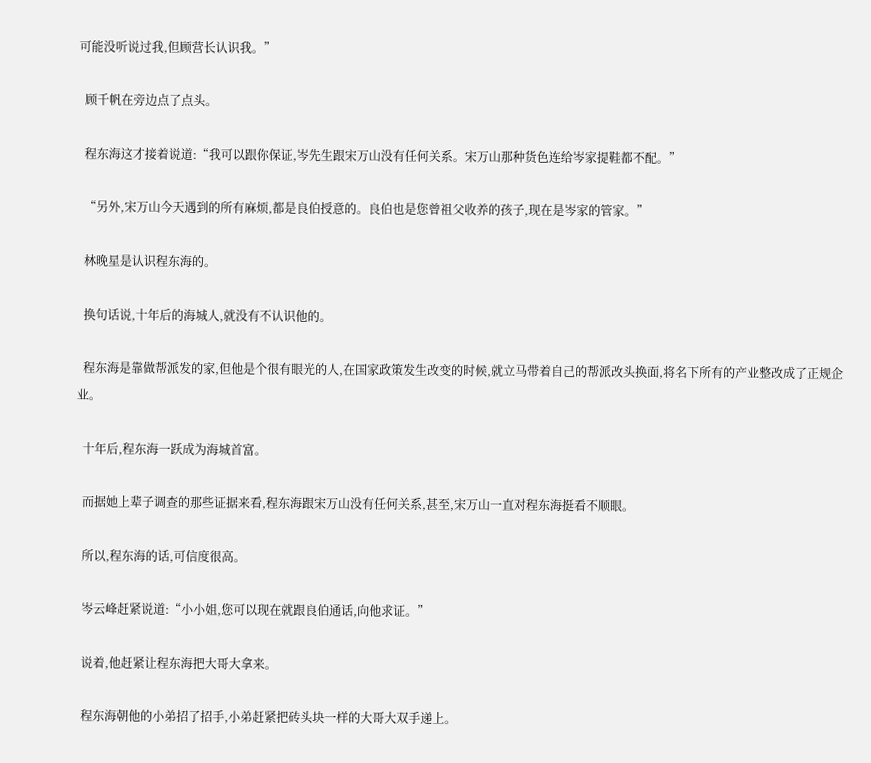可能没听说过我,但顾营长认识我。”

  顾千帆在旁边点了点头。

  程东海这才接着说道:“我可以跟你保证,岑先生跟宋万山没有任何关系。宋万山那种货色连给岑家提鞋都不配。”

  “另外,宋万山今天遇到的所有麻烦,都是良伯授意的。良伯也是您曾祖父收养的孩子,现在是岑家的管家。”

  林晚星是认识程东海的。

  换句话说,十年后的海城人,就没有不认识他的。

  程东海是靠做帮派发的家,但他是个很有眼光的人,在国家政策发生改变的时候,就立马带着自己的帮派改头换面,将名下所有的产业整改成了正规企业。

  十年后,程东海一跃成为海城首富。

  而据她上辈子调查的那些证据来看,程东海跟宋万山没有任何关系,甚至,宋万山一直对程东海挺看不顺眼。

  所以,程东海的话,可信度很高。

  岑云峰赶紧说道:“小小姐,您可以现在就跟良伯通话,向他求证。”

  说着,他赶紧让程东海把大哥大拿来。

  程东海朝他的小弟招了招手,小弟赶紧把砖头块一样的大哥大双手递上。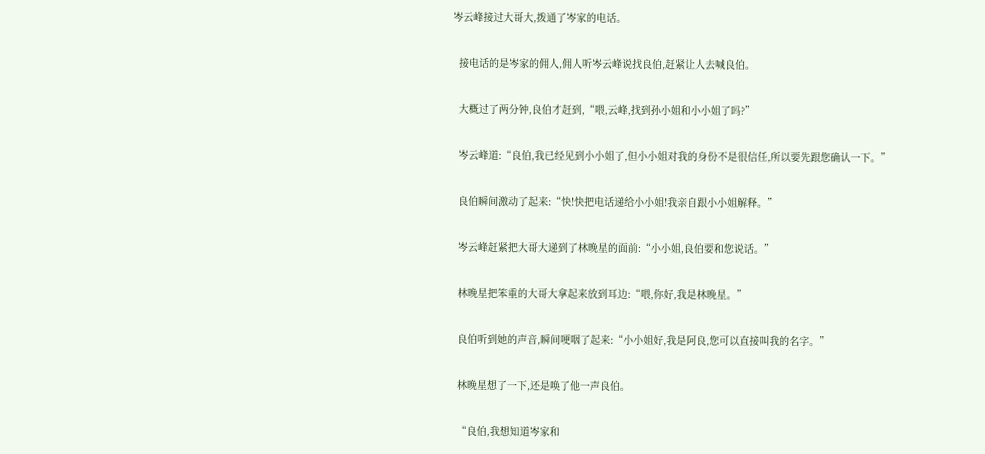岑云峰接过大哥大,拨通了岑家的电话。

  接电话的是岑家的佣人,佣人听岑云峰说找良伯,赶紧让人去喊良伯。

  大概过了两分钟,良伯才赶到,“喂,云峰,找到孙小姐和小小姐了吗?”

  岑云峰道:“良伯,我已经见到小小姐了,但小小姐对我的身份不是很信任,所以要先跟您确认一下。”

  良伯瞬间激动了起来:“快!快把电话递给小小姐!我亲自跟小小姐解释。”

  岑云峰赶紧把大哥大递到了林晚星的面前:“小小姐,良伯要和您说话。”

  林晚星把笨重的大哥大拿起来放到耳边:“喂,你好,我是林晚星。”

  良伯听到她的声音,瞬间哽咽了起来:“小小姐好,我是阿良,您可以直接叫我的名字。”

  林晚星想了一下,还是唤了他一声良伯。

  “良伯,我想知道岑家和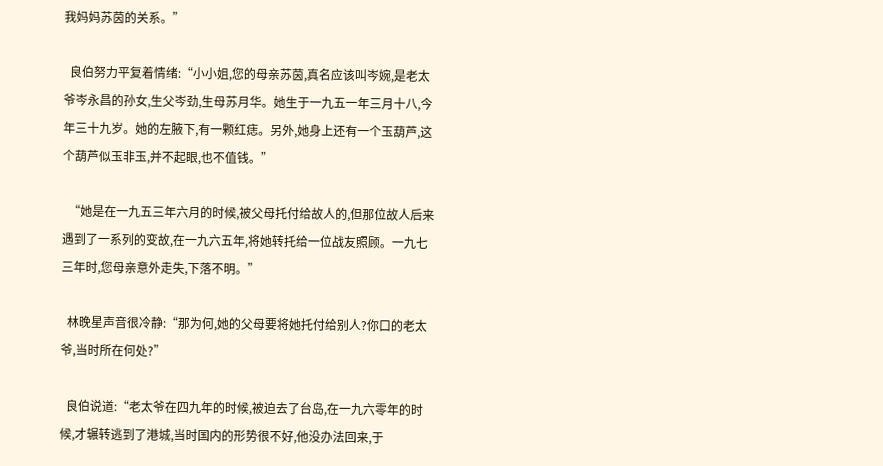我妈妈苏茵的关系。”

  良伯努力平复着情绪:“小小姐,您的母亲苏茵,真名应该叫岑婉,是老太爷岑永昌的孙女,生父岑劲,生母苏月华。她生于一九五一年三月十八,今年三十九岁。她的左腋下,有一颗红痣。另外,她身上还有一个玉葫芦,这个葫芦似玉非玉,并不起眼,也不值钱。”

  “她是在一九五三年六月的时候,被父母托付给故人的,但那位故人后来遇到了一系列的变故,在一九六五年,将她转托给一位战友照顾。一九七三年时,您母亲意外走失,下落不明。”

  林晚星声音很冷静:“那为何,她的父母要将她托付给别人?你口的老太爷,当时所在何处?”

  良伯说道:“老太爷在四九年的时候,被迫去了台岛,在一九六零年的时候,才辗转逃到了港城,当时国内的形势很不好,他没办法回来,于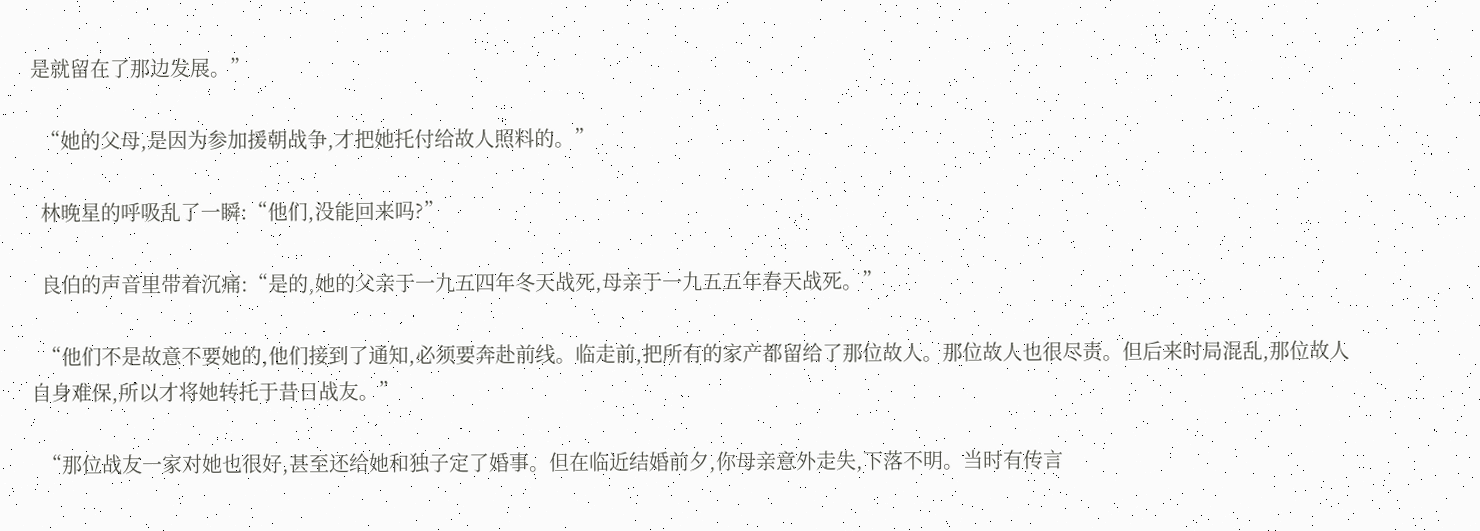是就留在了那边发展。”

  “她的父母,是因为参加援朝战争,才把她托付给故人照料的。”

  林晚星的呼吸乱了一瞬:“他们,没能回来吗?”

  良伯的声音里带着沉痛:“是的,她的父亲于一九五四年冬天战死,母亲于一九五五年春天战死。”

  “他们不是故意不要她的,他们接到了通知,必须要奔赴前线。临走前,把所有的家产都留给了那位故人。那位故人也很尽责。但后来时局混乱,那位故人自身难保,所以才将她转托于昔日战友。”

  “那位战友一家对她也很好,甚至还给她和独子定了婚事。但在临近结婚前夕,你母亲意外走失,下落不明。当时有传言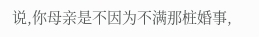说,你母亲是不因为不满那桩婚事,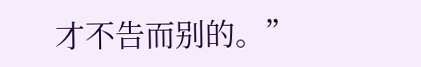才不告而别的。”